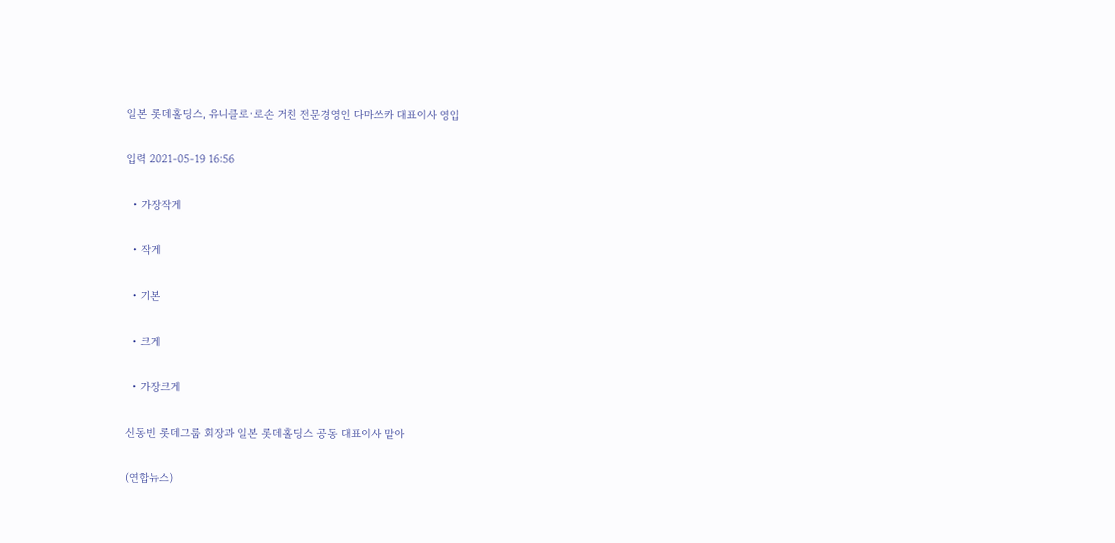일본 롯데홀딩스, 유니클로·로손 거친 전문경영인 다마쓰카 대표이사 영입

입력 2021-05-19 16:56

  • 가장작게

  • 작게

  • 기본

  • 크게

  • 가장크게

신동빈 롯데그룹 회장과 일본 롯데홀딩스 공동 대표이사 맡아

(연합뉴스)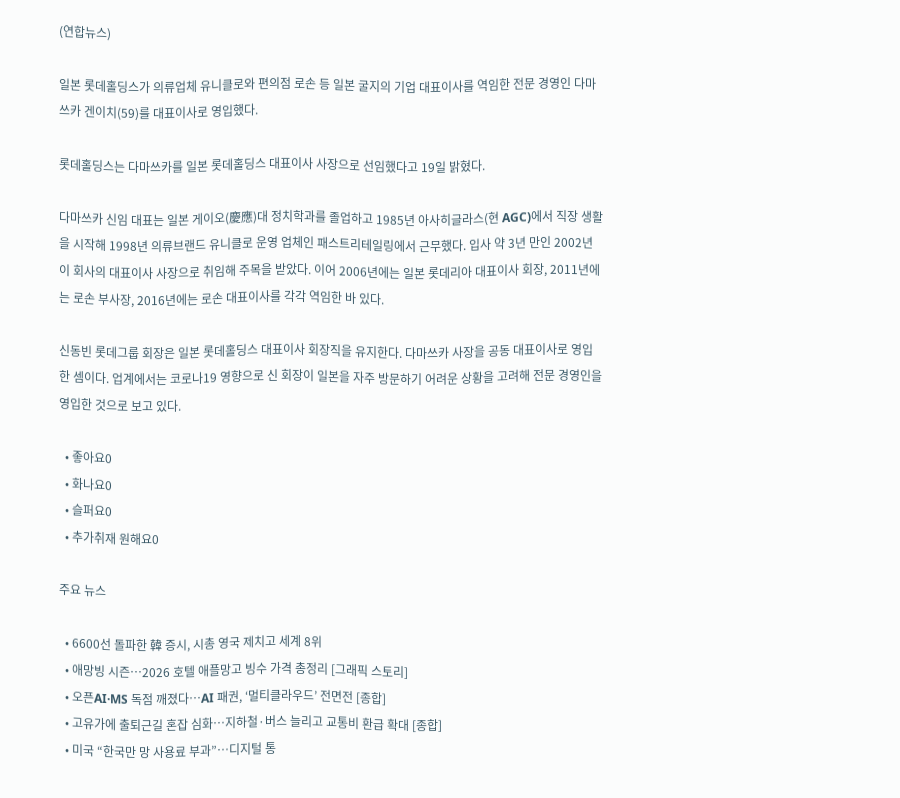(연합뉴스)

일본 롯데홀딩스가 의류업체 유니클로와 편의점 로손 등 일본 굴지의 기업 대표이사를 역임한 전문 경영인 다마쓰카 겐이치(59)를 대표이사로 영입했다.

롯데홀딩스는 다마쓰카를 일본 롯데홀딩스 대표이사 사장으로 선임했다고 19일 밝혔다.

다마쓰카 신임 대표는 일본 게이오(慶應)대 정치학과를 졸업하고 1985년 아사히글라스(현 AGC)에서 직장 생활을 시작해 1998년 의류브랜드 유니클로 운영 업체인 패스트리테일링에서 근무했다. 입사 약 3년 만인 2002년 이 회사의 대표이사 사장으로 취임해 주목을 받았다. 이어 2006년에는 일본 롯데리아 대표이사 회장, 2011년에는 로손 부사장, 2016년에는 로손 대표이사를 각각 역임한 바 있다.

신동빈 롯데그룹 회장은 일본 롯데홀딩스 대표이사 회장직을 유지한다. 다마쓰카 사장을 공동 대표이사로 영입한 셈이다. 업계에서는 코로나19 영향으로 신 회장이 일본을 자주 방문하기 어려운 상황을 고려해 전문 경영인을 영입한 것으로 보고 있다.

  • 좋아요0
  • 화나요0
  • 슬퍼요0
  • 추가취재 원해요0

주요 뉴스

  • 6600선 돌파한 韓 증시, 시총 영국 제치고 세계 8위
  • 애망빙 시즌…2026 호텔 애플망고 빙수 가격 총정리 [그래픽 스토리]
  • 오픈AI·MS 독점 깨졌다…AI 패권, ‘멀티클라우드’ 전면전 [종합]
  • 고유가에 출퇴근길 혼잡 심화…지하철·버스 늘리고 교통비 환급 확대 [종합]
  • 미국 “한국만 망 사용료 부과”⋯디지털 통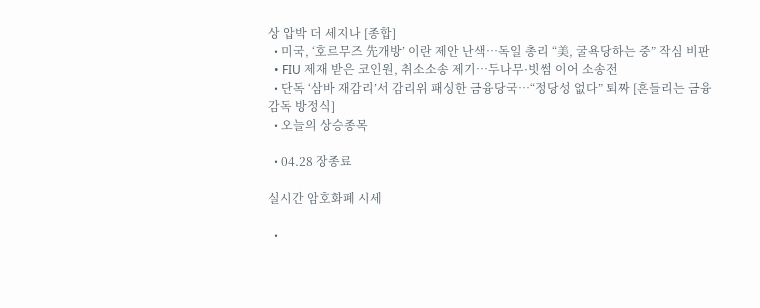상 압박 더 세지나 [종합]
  • 미국, ‘호르무즈 先개방’ 이란 제안 난색…독일 총리 “美, 굴욕당하는 중” 작심 비판
  • FIU 제재 받은 코인원, 취소소송 제기…두나무·빗썸 이어 소송전
  • 단독 ‘삼바 재감리’서 감리위 패싱한 금융당국⋯“정당성 없다” 퇴짜 [흔들리는 금융감독 방정식]
  • 오늘의 상승종목

  • 04.28 장종료

실시간 암호화폐 시세

  •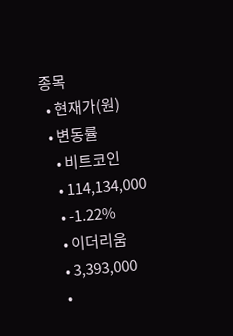종목
  • 현재가(원)
  • 변동률
    • 비트코인
    • 114,134,000
    • -1.22%
    • 이더리움
    • 3,393,000
    •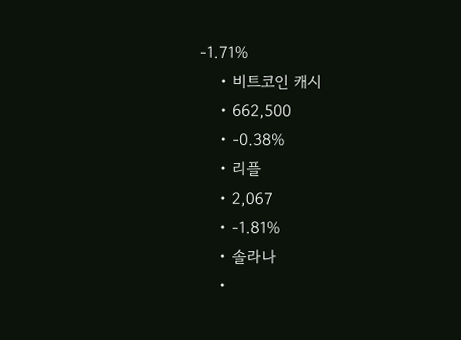-1.71%
    • 비트코인 캐시
    • 662,500
    • -0.38%
    • 리플
    • 2,067
    • -1.81%
    • 솔라나
    •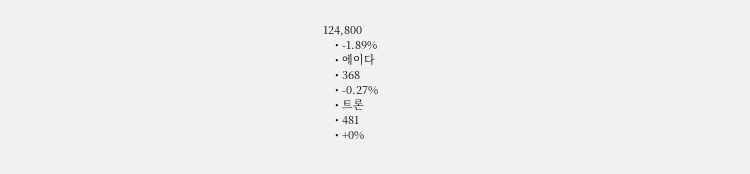124,800
    • -1.89%
    • 에이다
    • 368
    • -0.27%
    • 트론
    • 481
    • +0%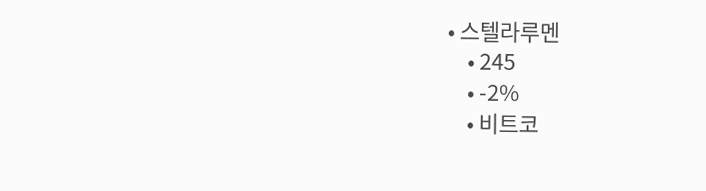• 스텔라루멘
    • 245
    • -2%
    • 비트코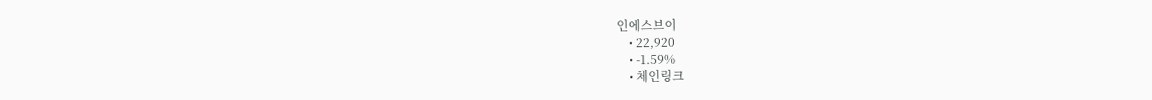인에스브이
    • 22,920
    • -1.59%
    • 체인링크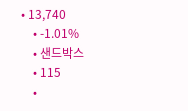• 13,740
    • -1.01%
    • 샌드박스
    • 115
    •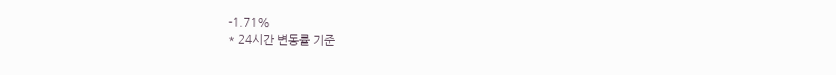-1.71%
* 24시간 변동률 기준